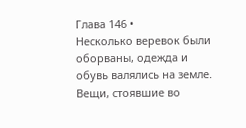Глава 146 •
Несколько веревок были оборваны, одежда и обувь валялись на земле. Вещи, стоявшие во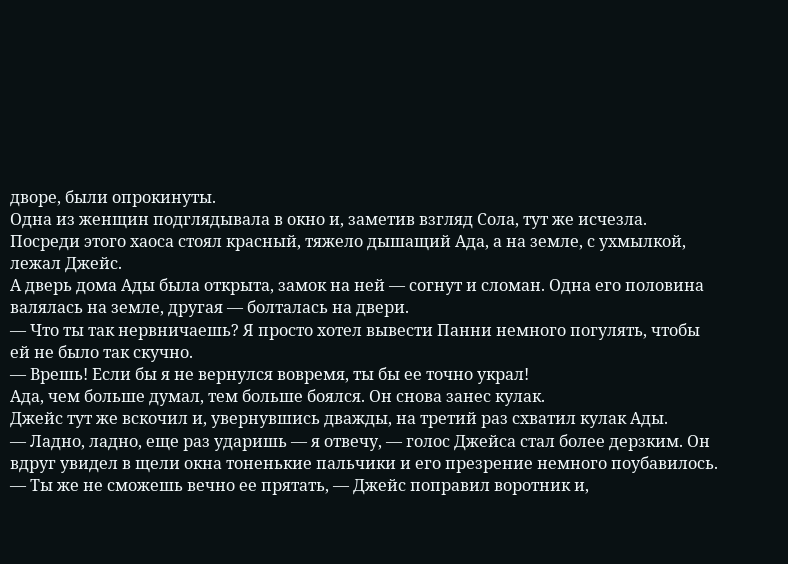дворе, были опрокинуты.
Одна из женщин подглядывала в окно и, заметив взгляд Сола, тут же исчезла.
Посреди этого хаоса стоял красный, тяжело дышащий Ада, а на земле, с ухмылкой, лежал Джейс.
А дверь дома Ады была открыта, замок на ней — согнут и сломан. Одна его половина валялась на земле, другая — болталась на двери.
— Что ты так нервничаешь? Я просто хотел вывести Панни немного погулять, чтобы ей не было так скучно.
— Врешь! Если бы я не вернулся вовремя, ты бы ее точно украл!
Ада, чем больше думал, тем больше боялся. Он снова занес кулак.
Джейс тут же вскочил и, увернувшись дважды, на третий раз схватил кулак Ады.
— Ладно, ладно, еще раз ударишь — я отвечу, — голос Джейса стал более дерзким. Он вдруг увидел в щели окна тоненькие пальчики и его презрение немного поубавилось.
— Ты же не сможешь вечно ее прятать, — Джейс поправил воротник и,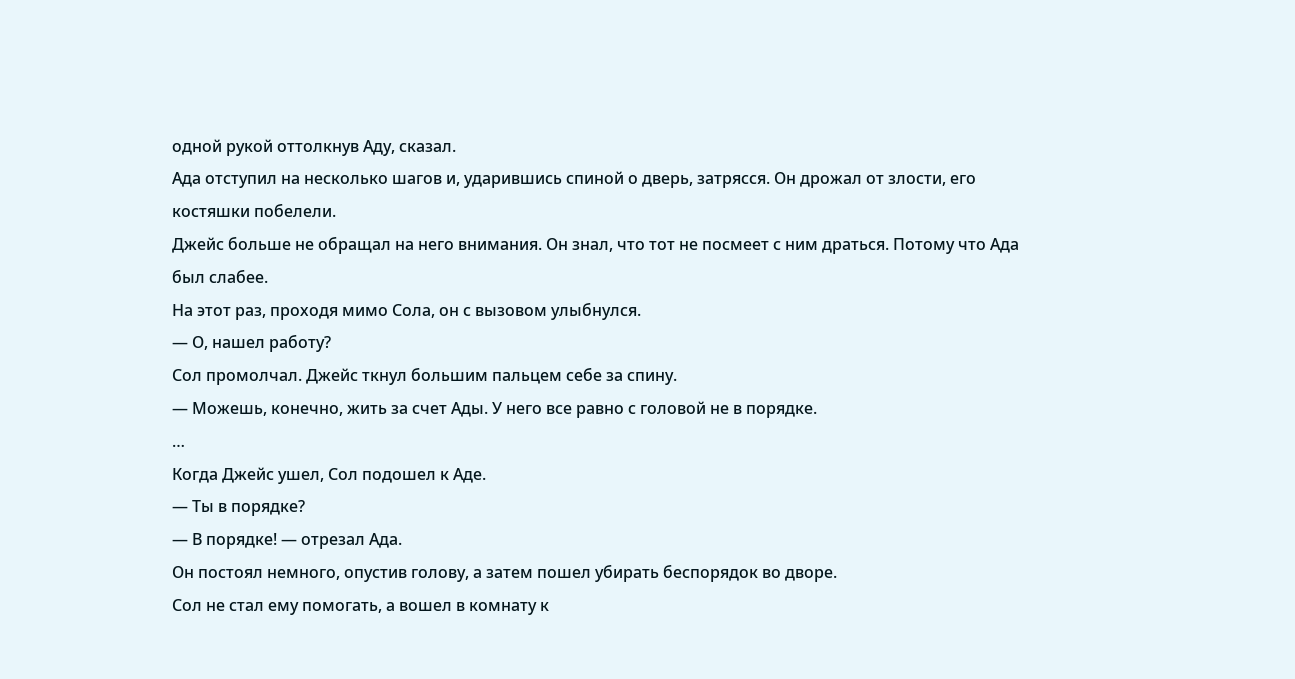одной рукой оттолкнув Аду, сказал.
Ада отступил на несколько шагов и, ударившись спиной о дверь, затрясся. Он дрожал от злости, его костяшки побелели.
Джейс больше не обращал на него внимания. Он знал, что тот не посмеет с ним драться. Потому что Ада был слабее.
На этот раз, проходя мимо Сола, он с вызовом улыбнулся.
— О, нашел работу?
Сол промолчал. Джейс ткнул большим пальцем себе за спину.
— Можешь, конечно, жить за счет Ады. У него все равно с головой не в порядке.
…
Когда Джейс ушел, Сол подошел к Аде.
— Ты в порядке?
— В порядке! — отрезал Ада.
Он постоял немного, опустив голову, а затем пошел убирать беспорядок во дворе.
Сол не стал ему помогать, а вошел в комнату к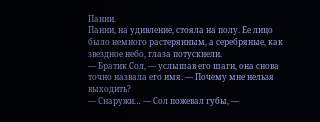Панни.
Панни, на удивление, стояла на полу. Ее лицо было немного растерянным, а серебряные, как звездное небо, глаза потускнели.
— Братик Сол, — услышав его шаги, она снова точно назвала его имя. — Почему мне нельзя выходить?
— Снаружи… — Сол пожевал губы, —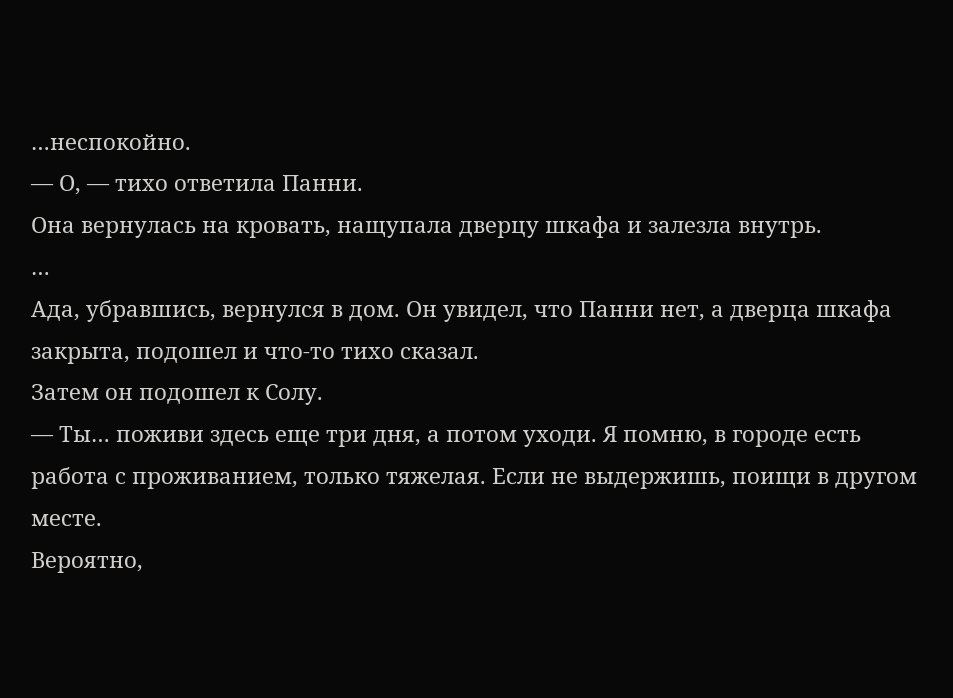…неспокойно.
— О, — тихо ответила Панни.
Она вернулась на кровать, нащупала дверцу шкафа и залезла внутрь.
…
Ада, убравшись, вернулся в дом. Он увидел, что Панни нет, а дверца шкафа закрыта, подошел и что-то тихо сказал.
Затем он подошел к Солу.
— Ты… поживи здесь еще три дня, а потом уходи. Я помню, в городе есть работа с проживанием, только тяжелая. Если не выдержишь, поищи в другом месте.
Вероятно,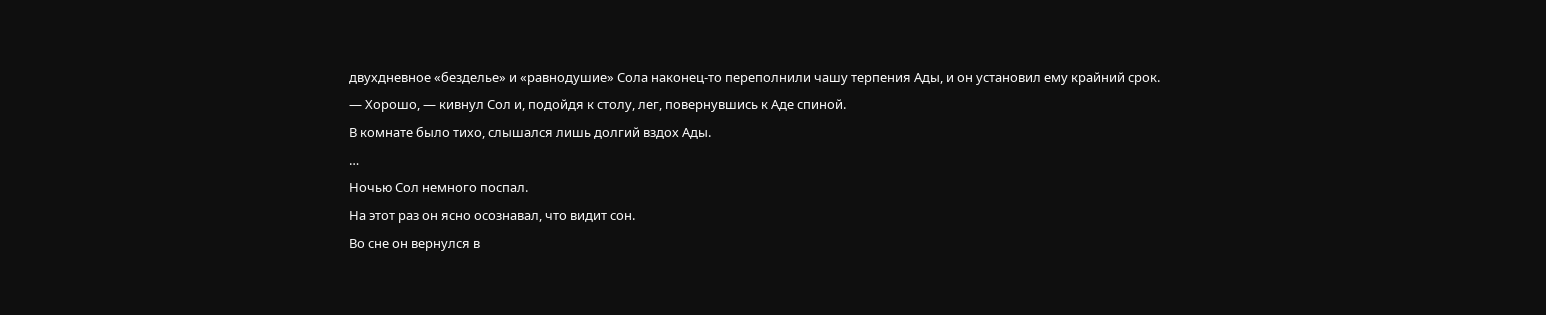двухдневное «безделье» и «равнодушие» Сола наконец-то переполнили чашу терпения Ады, и он установил ему крайний срок.
— Хорошо, — кивнул Сол и, подойдя к столу, лег, повернувшись к Аде спиной.
В комнате было тихо, слышался лишь долгий вздох Ады.
…
Ночью Сол немного поспал.
На этот раз он ясно осознавал, что видит сон.
Во сне он вернулся в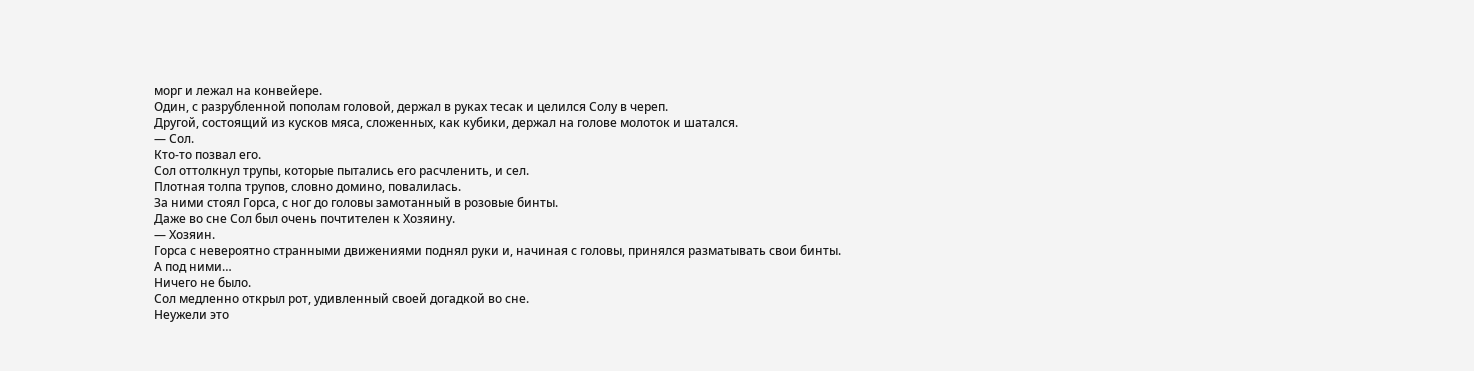морг и лежал на конвейере.
Один, с разрубленной пополам головой, держал в руках тесак и целился Солу в череп.
Другой, состоящий из кусков мяса, сложенных, как кубики, держал на голове молоток и шатался.
— Сол.
Кто-то позвал его.
Сол оттолкнул трупы, которые пытались его расчленить, и сел.
Плотная толпа трупов, словно домино, повалилась.
За ними стоял Горса, с ног до головы замотанный в розовые бинты.
Даже во сне Сол был очень почтителен к Хозяину.
— Хозяин.
Горса с невероятно странными движениями поднял руки и, начиная с головы, принялся разматывать свои бинты.
А под ними…
Ничего не было.
Сол медленно открыл рот, удивленный своей догадкой во сне.
Неужели это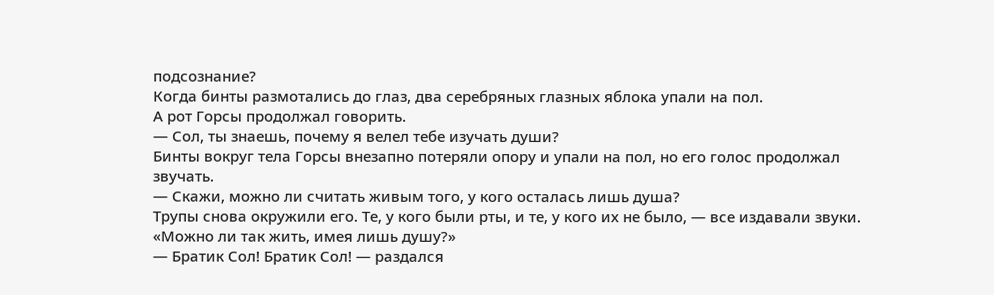подсознание?
Когда бинты размотались до глаз, два серебряных глазных яблока упали на пол.
А рот Горсы продолжал говорить.
— Сол, ты знаешь, почему я велел тебе изучать души?
Бинты вокруг тела Горсы внезапно потеряли опору и упали на пол, но его голос продолжал звучать.
— Скажи, можно ли считать живым того, у кого осталась лишь душа?
Трупы снова окружили его. Те, у кого были рты, и те, у кого их не было, — все издавали звуки.
«Можно ли так жить, имея лишь душу?»
— Братик Сол! Братик Сол! — раздался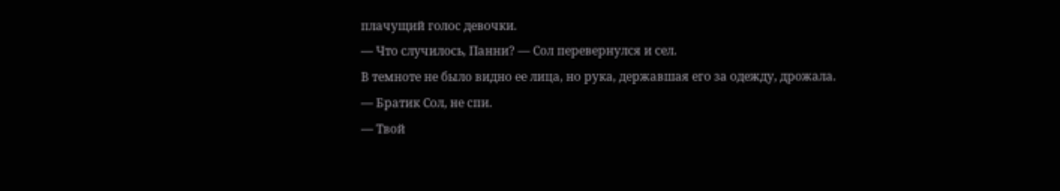плачущий голос девочки.
— Что случилось, Панни? — Сол перевернулся и сел.
В темноте не было видно ее лица, но рука, державшая его за одежду, дрожала.
— Братик Сол, не спи.
— Твой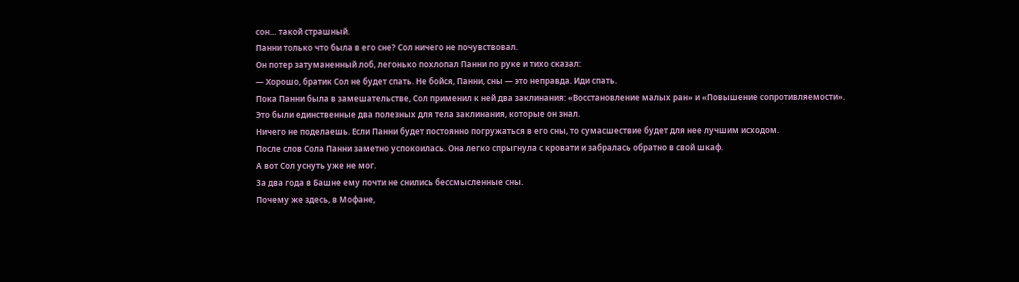сон… такой страшный.
Панни только что была в его сне? Сол ничего не почувствовал.
Он потер затуманенный лоб, легонько похлопал Панни по руке и тихо сказал:
— Хорошо, братик Сол не будет спать. Не бойся, Панни, сны — это неправда. Иди спать.
Пока Панни была в замешательстве, Сол применил к ней два заклинания: «Восстановление малых ран» и «Повышение сопротивляемости».
Это были единственные два полезных для тела заклинания, которые он знал.
Ничего не поделаешь. Если Панни будет постоянно погружаться в его сны, то сумасшествие будет для нее лучшим исходом.
После слов Сола Панни заметно успокоилась. Она легко спрыгнула с кровати и забралась обратно в свой шкаф.
А вот Сол уснуть уже не мог.
За два года в Башне ему почти не снились бессмысленные сны.
Почему же здесь, в Мофане,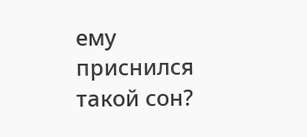ему приснился такой сон?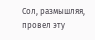Сол, размышляя, провел эту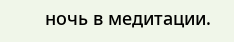ночь в медитации.